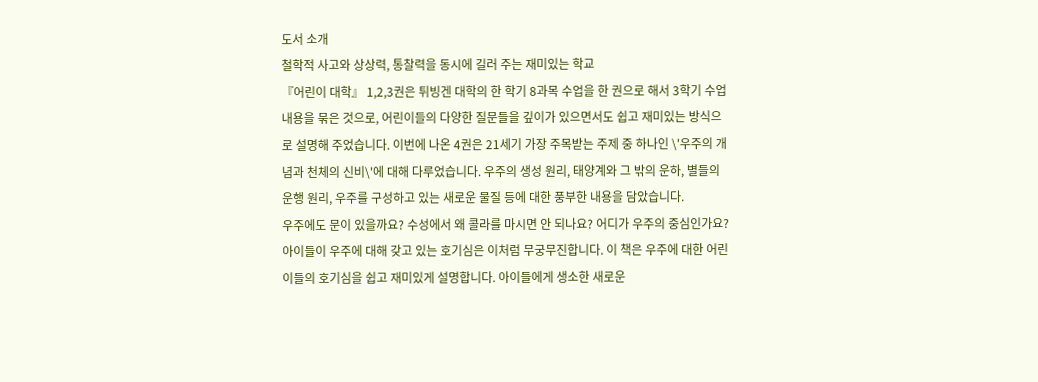도서 소개
철학적 사고와 상상력, 통찰력을 동시에 길러 주는 재미있는 학교
『어린이 대학』 1,2,3권은 튀빙겐 대학의 한 학기 8과목 수업을 한 권으로 해서 3학기 수업 내용을 묶은 것으로, 어린이들의 다양한 질문들을 깊이가 있으면서도 쉽고 재미있는 방식으로 설명해 주었습니다. 이번에 나온 4권은 21세기 가장 주목받는 주제 중 하나인 \'우주의 개념과 천체의 신비\'에 대해 다루었습니다. 우주의 생성 원리, 태양계와 그 밖의 운하, 별들의 운행 원리, 우주를 구성하고 있는 새로운 물질 등에 대한 풍부한 내용을 담았습니다.
우주에도 문이 있을까요? 수성에서 왜 콜라를 마시면 안 되나요? 어디가 우주의 중심인가요? 아이들이 우주에 대해 갖고 있는 호기심은 이처럼 무궁무진합니다. 이 책은 우주에 대한 어린이들의 호기심을 쉽고 재미있게 설명합니다. 아이들에게 생소한 새로운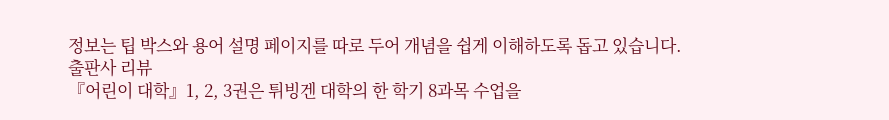정보는 팁 박스와 용어 설명 페이지를 따로 두어 개념을 쉽게 이해하도록 돕고 있습니다.
출판사 리뷰
『어린이 대학』1, 2, 3권은 튀빙겐 대학의 한 학기 8과목 수업을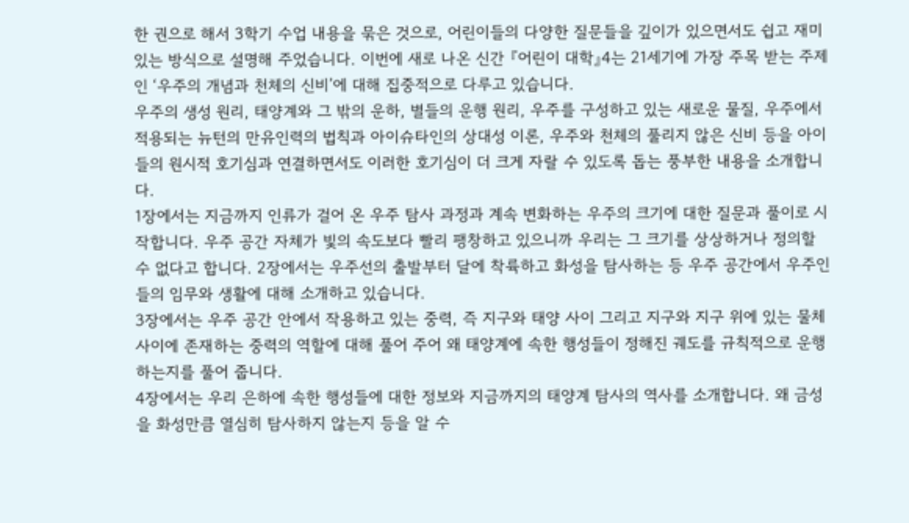한 권으로 해서 3학기 수업 내용을 묶은 것으로, 어린이들의 다양한 질문들을 깊이가 있으면서도 쉽고 재미있는 방식으로 설명해 주었습니다. 이번에 새로 나온 신간 『어린이 대학』4는 21세기에 가장 주목 받는 주제인 ‘우주의 개념과 천체의 신비’에 대해 집중적으로 다루고 있습니다.
우주의 생성 원리, 태양계와 그 밖의 운하, 별들의 운행 원리, 우주를 구성하고 있는 새로운 물질, 우주에서 적용되는 뉴턴의 만유인력의 법칙과 아이슈타인의 상대성 이론, 우주와 천체의 풀리지 않은 신비 등을 아이들의 원시적 호기심과 연결하면서도 이러한 호기심이 더 크게 자랄 수 있도록 돕는 풍부한 내용을 소개합니다.
1장에서는 지금까지 인류가 걸어 온 우주 탐사 과정과 계속 변화하는 우주의 크기에 대한 질문과 풀이로 시작합니다. 우주 공간 자체가 빛의 속도보다 빨리 팽창하고 있으니까 우리는 그 크기를 상상하거나 정의할 수 없다고 합니다. 2장에서는 우주선의 출발부터 달에 착륙하고 화성을 탐사하는 등 우주 공간에서 우주인들의 임무와 생활에 대해 소개하고 있습니다.
3장에서는 우주 공간 안에서 작용하고 있는 중력, 즉 지구와 태양 사이 그리고 지구와 지구 위에 있는 물체 사이에 존재하는 중력의 역할에 대해 풀어 주어 왜 태양계에 속한 행성들이 정해진 궤도를 규칙적으로 운행하는지를 풀어 줍니다.
4장에서는 우리 은하에 속한 행성들에 대한 정보와 지금까지의 태양계 탐사의 역사를 소개합니다. 왜 금성을 화성만큼 열심히 탐사하지 않는지 등을 알 수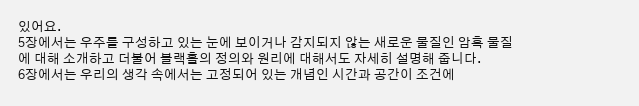있어요.
5장에서는 우주를 구성하고 있는 눈에 보이거나 감지되지 않는 새로운 물질인 암흑 물질에 대해 소개하고 더불어 블랙홀의 정의와 원리에 대해서도 자세히 설명해 줍니다.
6장에서는 우리의 생각 속에서는 고정되어 있는 개념인 시간과 공간이 조건에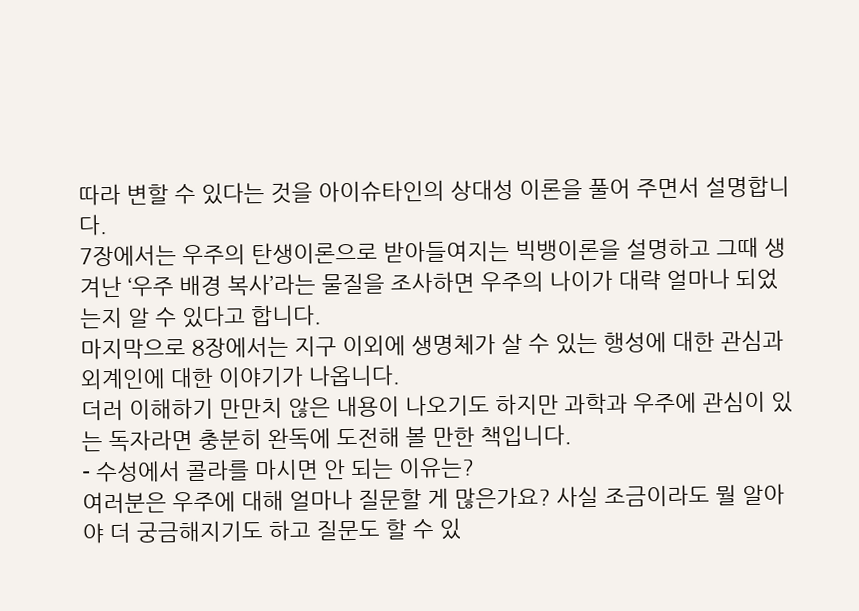따라 변할 수 있다는 것을 아이슈타인의 상대성 이론을 풀어 주면서 설명합니다.
7장에서는 우주의 탄생이론으로 받아들여지는 빅뱅이론을 설명하고 그때 생겨난 ‘우주 배경 복사’라는 물질을 조사하면 우주의 나이가 대략 얼마나 되었는지 알 수 있다고 합니다.
마지막으로 8장에서는 지구 이외에 생명체가 살 수 있는 행성에 대한 관심과 외계인에 대한 이야기가 나옵니다.
더러 이해하기 만만치 않은 내용이 나오기도 하지만 과학과 우주에 관심이 있는 독자라면 충분히 완독에 도전해 볼 만한 책입니다.
- 수성에서 콜라를 마시면 안 되는 이유는?
여러분은 우주에 대해 얼마나 질문할 게 많은가요? 사실 조금이라도 뭘 알아야 더 궁금해지기도 하고 질문도 할 수 있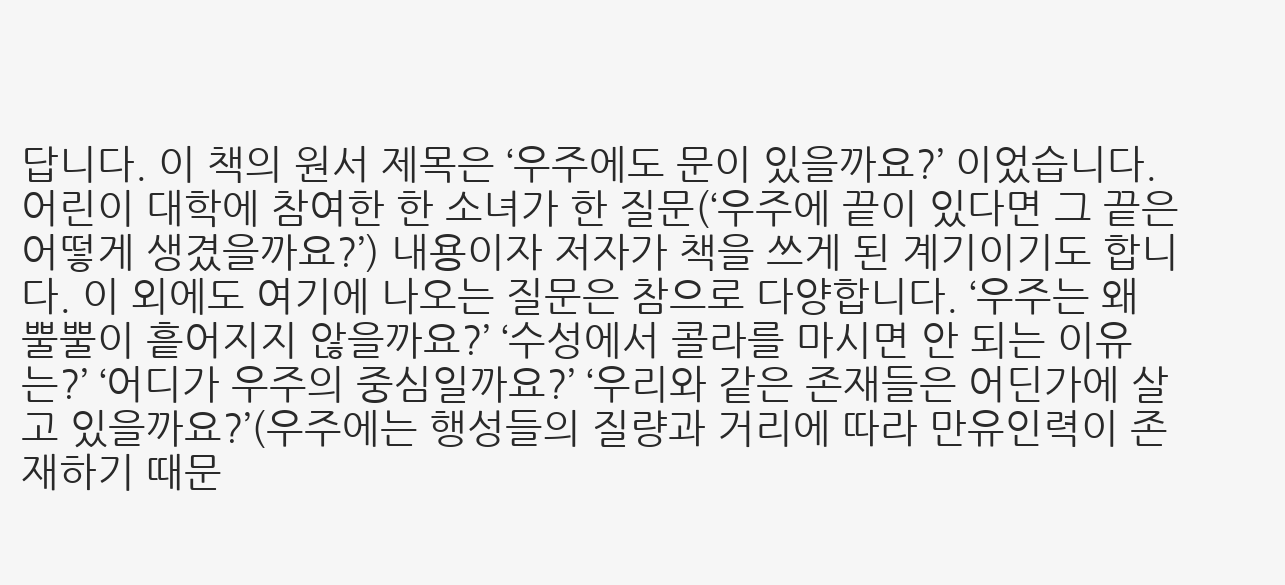답니다. 이 책의 원서 제목은 ‘우주에도 문이 있을까요?’ 이었습니다. 어린이 대학에 참여한 한 소녀가 한 질문(‘우주에 끝이 있다면 그 끝은 어떻게 생겼을까요?’) 내용이자 저자가 책을 쓰게 된 계기이기도 합니다. 이 외에도 여기에 나오는 질문은 참으로 다양합니다. ‘우주는 왜 뿔뿔이 흩어지지 않을까요?’ ‘수성에서 콜라를 마시면 안 되는 이유는?’ ‘어디가 우주의 중심일까요?’ ‘우리와 같은 존재들은 어딘가에 살고 있을까요?’(우주에는 행성들의 질량과 거리에 따라 만유인력이 존재하기 때문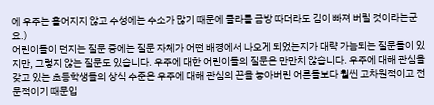에 우주는 흩어지지 않고 수성에는 수소가 많기 때문에 콜라를 금방 따더라도 김이 빠져 버릴 것이라는군요.)
어린이들이 던지는 질문 중에는 질문 자체가 어떤 배경에서 나오게 되었는지가 대략 가늠되는 질문들이 있지만, 그렇지 않는 질문도 있습니다. 우주에 대한 어린이들의 질문은 만만치 않습니다. 우주에 대해 관심을 갖고 있는 초등학생들의 상식 수준은 우주에 대해 관심의 끈을 놓아버린 어른들보다 훨씬 고차원적이고 전문적이기 때문입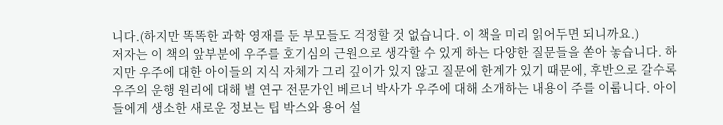니다.(하지만 똑똑한 과학 영재를 둔 부모들도 걱정할 것 없습니다. 이 책을 미리 읽어두면 되니까요.)
저자는 이 책의 앞부분에 우주를 호기심의 근원으로 생각할 수 있게 하는 다양한 질문들을 쏟아 놓습니다. 하지만 우주에 대한 아이들의 지식 자체가 그리 깊이가 있지 않고 질문에 한계가 있기 때문에, 후반으로 갈수록 우주의 운행 원리에 대해 별 연구 전문가인 베르너 박사가 우주에 대해 소개하는 내용이 주를 이룹니다. 아이들에게 생소한 새로운 정보는 팁 박스와 용어 설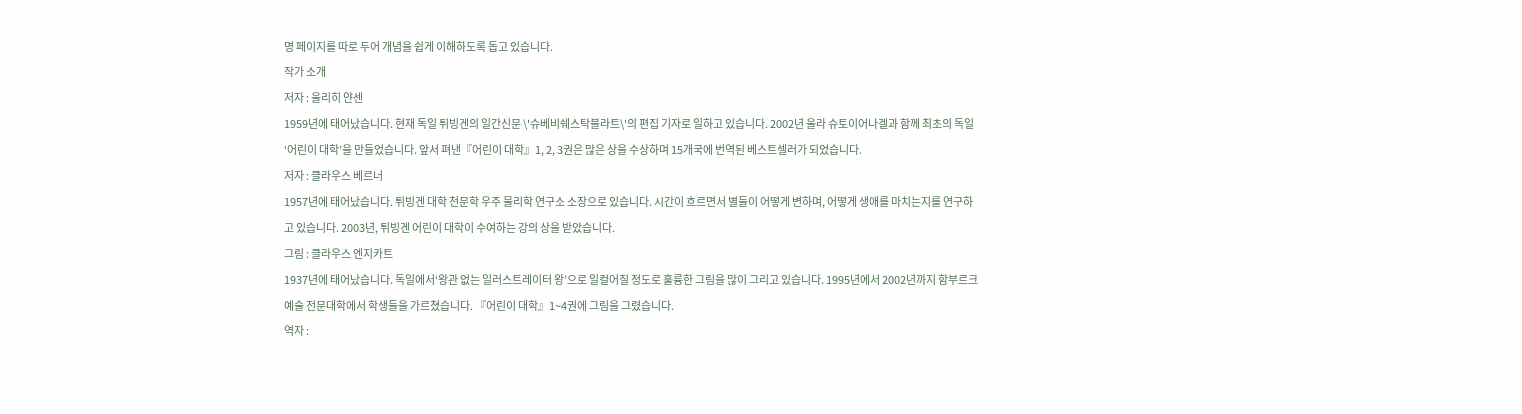명 페이지를 따로 두어 개념을 쉽게 이해하도록 돕고 있습니다.
작가 소개
저자 : 울리히 얀센
1959년에 태어났습니다. 현재 독일 튀빙겐의 일간신문 \'슈베비쉐스탁블라트\'의 편집 기자로 일하고 있습니다. 2002년 울라 슈토이어나겔과 함께 최초의 독일‘어린이 대학’을 만들었습니다. 앞서 펴낸『어린이 대학』1, 2, 3권은 많은 상을 수상하며 15개국에 번역된 베스트셀러가 되었습니다.
저자 : 클라우스 베르너
1957년에 태어났습니다. 튀빙겐 대학 천문학 우주 물리학 연구소 소장으로 있습니다. 시간이 흐르면서 별들이 어떻게 변하며, 어떻게 생애를 마치는지를 연구하고 있습니다. 2003년, 튀빙겐 어린이 대학이 수여하는 강의 상을 받았습니다.
그림 : 클라우스 엔지카트
1937년에 태어났습니다. 독일에서‘왕관 없는 일러스트레이터 왕’으로 일컬어질 정도로 훌륭한 그림을 많이 그리고 있습니다. 1995년에서 2002년까지 함부르크 예술 전문대학에서 학생들을 가르쳤습니다. 『어린이 대학』1~4권에 그림을 그렸습니다.
역자 :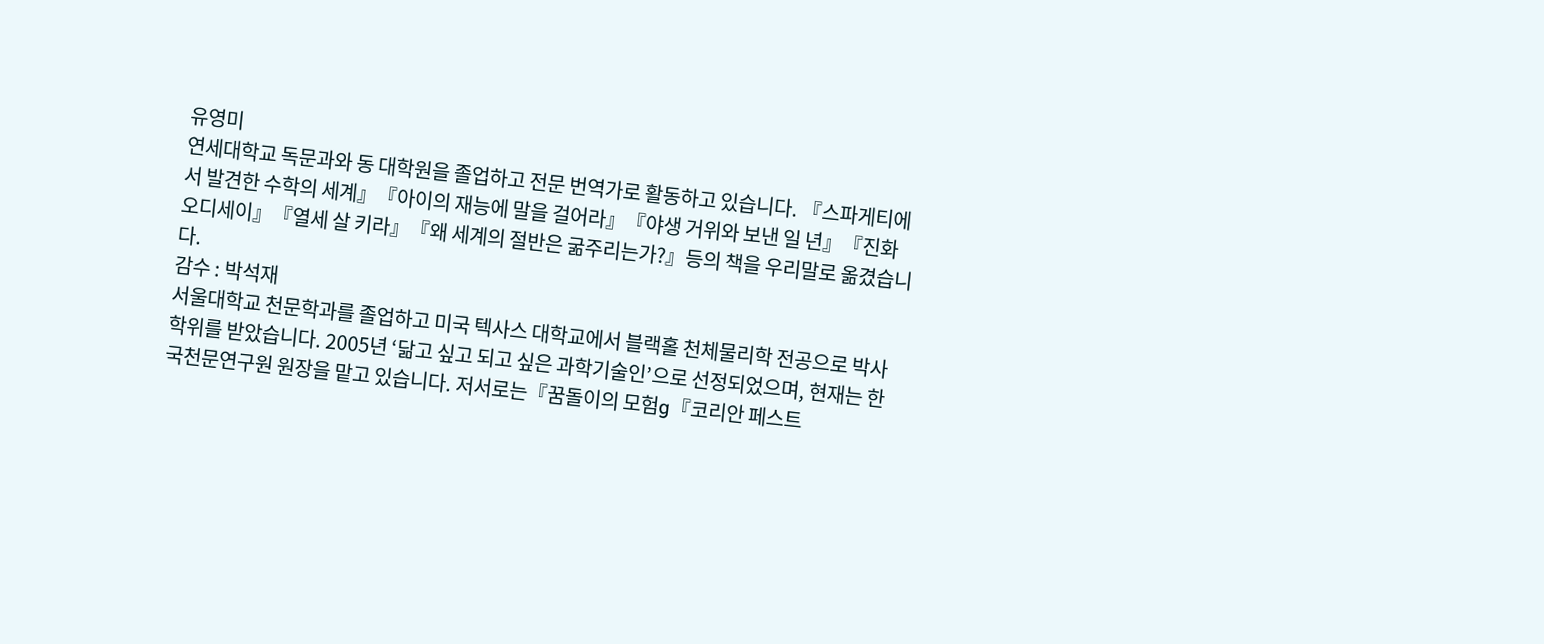유영미
연세대학교 독문과와 동 대학원을 졸업하고 전문 번역가로 활동하고 있습니다. 『스파게티에서 발견한 수학의 세계』『아이의 재능에 말을 걸어라』『야생 거위와 보낸 일 년』『진화 오디세이』『열세 살 키라』『왜 세계의 절반은 굶주리는가?』등의 책을 우리말로 옮겼습니다.
감수 : 박석재
서울대학교 천문학과를 졸업하고 미국 텍사스 대학교에서 블랙홀 천체물리학 전공으로 박사 학위를 받았습니다. 2005년 ‘닮고 싶고 되고 싶은 과학기술인’으로 선정되었으며, 현재는 한국천문연구원 원장을 맡고 있습니다. 저서로는『꿈돌이의 모험g『코리안 페스트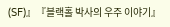(SF)』『블랙홀 박사의 우주 이야기』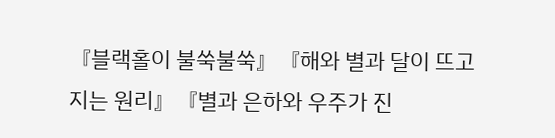『블랙홀이 불쑥불쑥』『해와 별과 달이 뜨고 지는 원리』『별과 은하와 우주가 진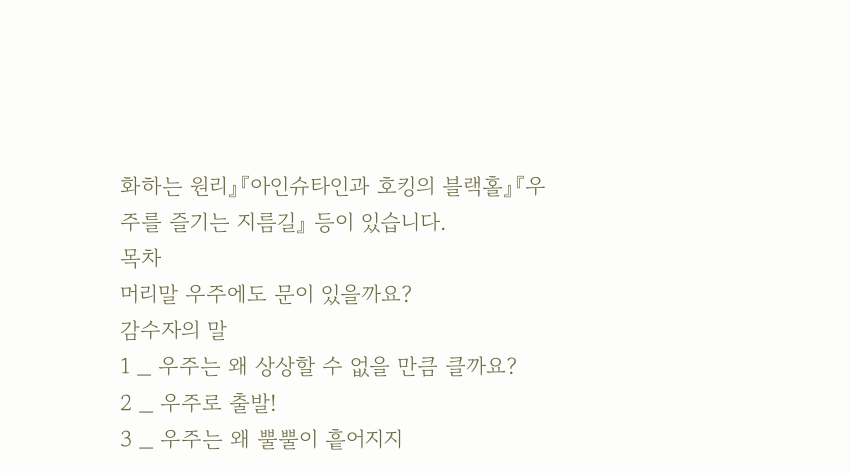화하는 원리』『아인슈타인과 호킹의 블랙홀』『우주를 즐기는 지름길』 등이 있습니다.
목차
머리말 우주에도 문이 있을까요?
감수자의 말
1 _ 우주는 왜 상상할 수 없을 만큼 클까요?
2 _ 우주로 출발!
3 _ 우주는 왜 뿔뿔이 흩어지지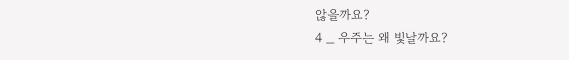않을까요?
4 _ 우주는 왜 빛날까요?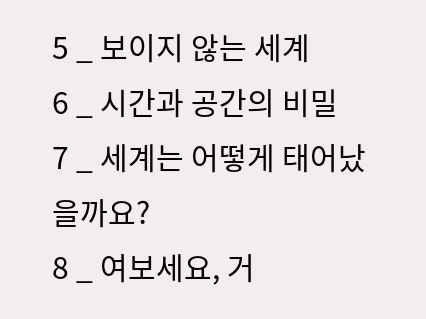5 _ 보이지 않는 세계
6 _ 시간과 공간의 비밀
7 _ 세계는 어떻게 태어났을까요?
8 _ 여보세요, 거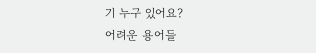기 누구 있어요?
어려운 용어들